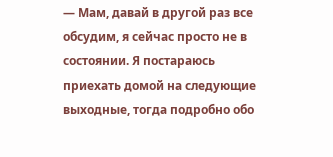— Мам, давай в другой раз все обсудим, я сейчас просто не в состоянии. Я постараюсь приехать домой на следующие выходные, тогда подробно обо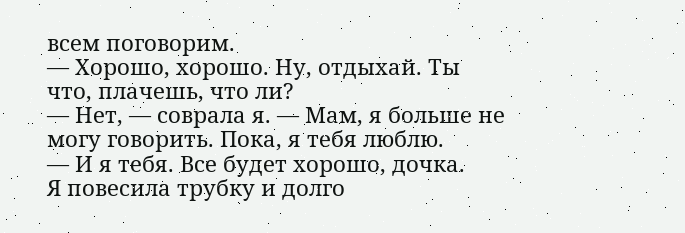всем поговорим.
— Хорошо, хорошо. Ну, отдыхай. Ты что, плачешь, что ли?
— Нет, — соврала я. — Мам, я больше не могу говорить. Пока, я тебя люблю.
— И я тебя. Все будет хорошо, дочка.
Я повесила трубку и долго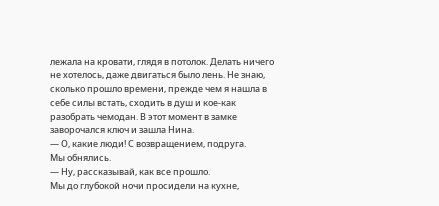лежала на кровати, глядя в потолок. Делать ничего не хотелось, даже двигаться было лень. Не знаю, сколько прошло времени, прежде чем я нашла в себе силы встать, сходить в душ и кое-как разобрать чемодан. В этот момент в замке заворочался ключ и зашла Нина.
— О, какие люди! С возвращением, подруга.
Мы обнялись.
— Ну, рассказывай, как все прошло.
Мы до глубокой ночи просидели на кухне,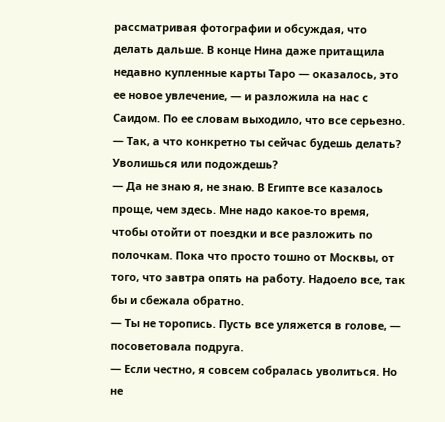рассматривая фотографии и обсуждая, что делать дальше. В конце Нина даже притащила недавно купленные карты Таро — оказалось, это ее новое увлечение, — и разложила на нас с Саидом. По ее словам выходило, что все серьезно.
— Так, а что конкретно ты сейчас будешь делать? Уволишься или подождешь?
— Да не знаю я, не знаю. В Египте все казалось проще, чем здесь. Мне надо какое-то время, чтобы отойти от поездки и все разложить по полочкам. Пока что просто тошно от Москвы, от того, что завтра опять на работу. Надоело все, так бы и сбежала обратно.
— Ты не торопись. Пусть все уляжется в голове, — посоветовала подруга.
— Если честно, я совсем собралась уволиться. Но не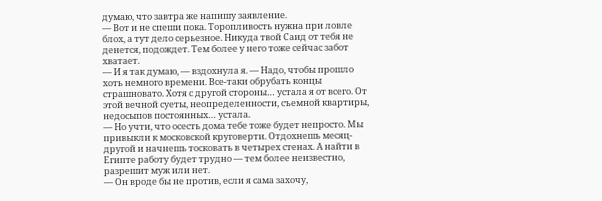думаю, что завтра же напишу заявление.
— Вот и не спеши пока. Торопливость нужна при ловле блох, а тут дело серьезное. Никуда твой Саид от тебя не денется, подождет. Тем более у него тоже сейчас забот хватает.
— И я так думаю, — вздохнула я. — Надо, чтобы прошло хоть немного времени. Все-таки обрубать концы страшновато. Хотя с другой стороны… устала я от всего. От этой вечной суеты, неопределенности, съемной квартиры, недосыпов постоянных… устала.
— Но учти, что осесть дома тебе тоже будет непросто. Мы привыкли к московской круговерти. Отдохнешь месяц-другой и начнешь тосковать в четырех стенах. А найти в Египте работу будет трудно — тем более неизвестно, разрешит муж или нет.
— Он вроде бы не против, если я сама захочу,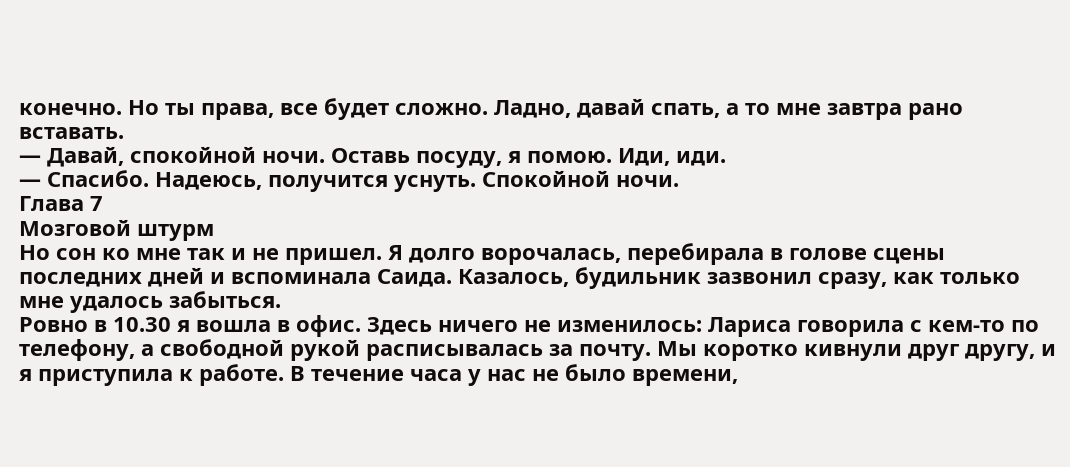конечно. Но ты права, все будет сложно. Ладно, давай спать, а то мне завтра рано вставать.
— Давай, спокойной ночи. Оставь посуду, я помою. Иди, иди.
— Спасибо. Надеюсь, получится уснуть. Спокойной ночи.
Глава 7
Мозговой штурм
Но сон ко мне так и не пришел. Я долго ворочалась, перебирала в голове сцены последних дней и вспоминала Саида. Казалось, будильник зазвонил сразу, как только мне удалось забыться.
Ровно в 10.30 я вошла в офис. Здесь ничего не изменилось: Лариса говорила с кем-то по телефону, а свободной рукой расписывалась за почту. Мы коротко кивнули друг другу, и я приступила к работе. В течение часа у нас не было времени,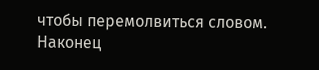чтобы перемолвиться словом. Наконец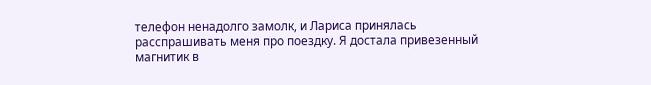телефон ненадолго замолк, и Лариса принялась расспрашивать меня про поездку. Я достала привезенный магнитик в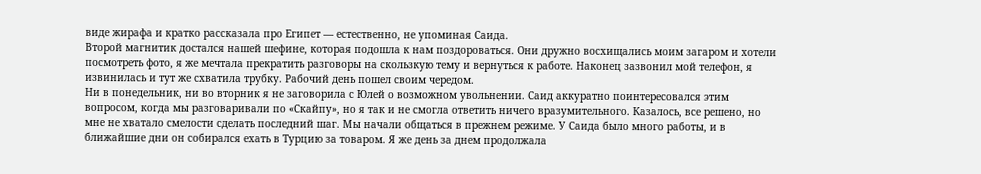виде жирафа и кратко рассказала про Египет — естественно, не упоминая Саида.
Второй магнитик достался нашей шефине, которая подошла к нам поздороваться. Они дружно восхищались моим загаром и хотели посмотреть фото, я же мечтала прекратить разговоры на скользкую тему и вернуться к работе. Наконец зазвонил мой телефон, я извинилась и тут же схватила трубку. Рабочий день пошел своим чередом.
Ни в понедельник, ни во вторник я не заговорила с Юлей о возможном увольнении. Саид аккуратно поинтересовался этим вопросом, когда мы разговаривали по «Скайпу», но я так и не смогла ответить ничего вразумительного. Казалось, все решено, но мне не хватало смелости сделать последний шаг. Мы начали общаться в прежнем режиме. У Саида было много работы, и в ближайшие дни он собирался ехать в Турцию за товаром. Я же день за днем продолжала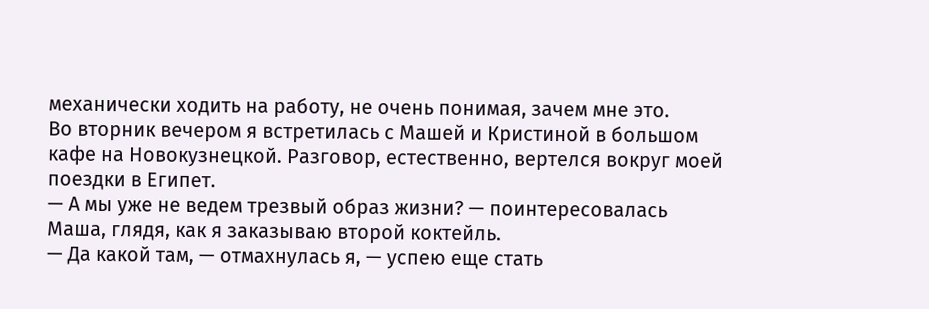механически ходить на работу, не очень понимая, зачем мне это.
Во вторник вечером я встретилась с Машей и Кристиной в большом кафе на Новокузнецкой. Разговор, естественно, вертелся вокруг моей поездки в Египет.
— А мы уже не ведем трезвый образ жизни? — поинтересовалась Маша, глядя, как я заказываю второй коктейль.
— Да какой там, — отмахнулась я, — успею еще стать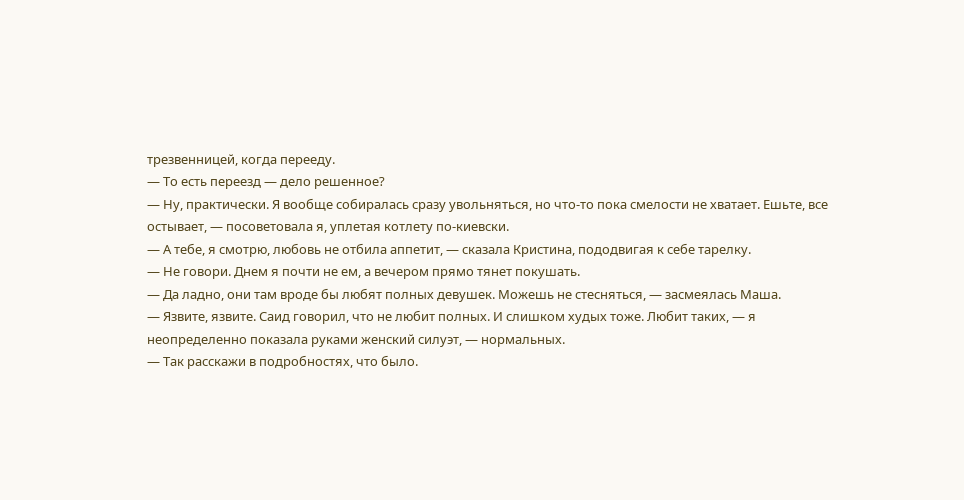трезвенницей, когда перееду.
— То есть переезд — дело решенное?
— Ну, практически. Я вообще собиралась сразу увольняться, но что-то пока смелости не хватает. Ешьте, все остывает, — посоветовала я, уплетая котлету по-киевски.
— А тебе, я смотрю, любовь не отбила аппетит, — сказала Кристина, пододвигая к себе тарелку.
— Не говори. Днем я почти не ем, а вечером прямо тянет покушать.
— Да ладно, они там вроде бы любят полных девушек. Можешь не стесняться, — засмеялась Маша.
— Язвите, язвите. Саид говорил, что не любит полных. И слишком худых тоже. Любит таких, — я неопределенно показала руками женский силуэт, — нормальных.
— Так расскажи в подробностях, что было.